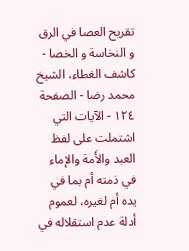تقريح العصا في الرق و النخاسة و الخصا - كاشف الغطاء، الشيخ محمد رضا - الصفحة ١٢٤ - الآيات التي اشتملت على لفظ العبد والأَمة والإماء
في ذمته أم بما في يده أم لغيره، لعموم أدلة عدم استقلاله في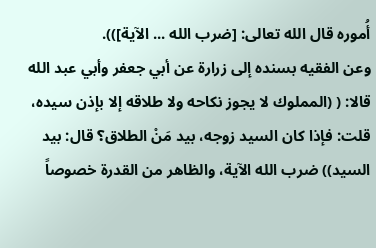أُموره قال الله تعالى: [ضرب الله ... الآية])).
وعن الفقيه بسنده إلى زرارة عن أبي جعفر وأبي عبد الله قالا: ( (المملوك لا يجوز نكاحه ولا طلاقه إلا بإذن سيده، قلت: فإذا كان السيد زوجه، بيد مَنْ الطلاق؟ قال: بيد السيد)) ضرب الله الآية، والظاهر من القدرة خصوصاً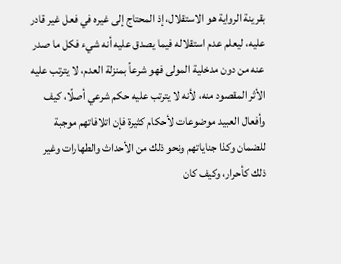بقرينة الرواية هو الاستقلال، إذ المحتاج إلى غيره في فعل غير قادر عليه، ليعلم عدم استقلاله فيما يصدق عليه أنه شيء فكل ما صدر عنه من دون مدخلية المولى فهو شرعاً بمنزلة العدم، لا يترتب عليه الأثر المقصود منه، لأنه لا يترتب عليه حكم شرعي أصلًا، كيف وأفعال العبيد موضوعات لأحكام كثيرة فإن اتلافاتهم موجبة للضمان وكذا جناياتهم ونحو ذلك من الأحداث والطهارات وغير ذلك كأحرار، وكيف كان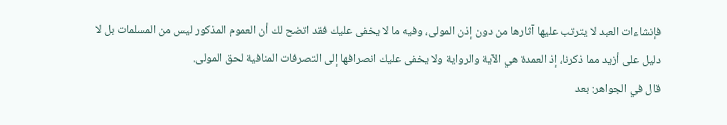فإنشاءات العبد لا يترتب عليها آثارها من دون إذن المولى، وفيه ما لا يخفى عليك فقد اتضح لك أن العموم المذكور ليس من المسلمات بل لا دليل على أزيد مما ذكرنا، إذ العمدة هي الآية والرواية ولا يخفى عليك انصرافها إلى التصرفات المنافية لحق المولى.
قال في الجواهر: بعد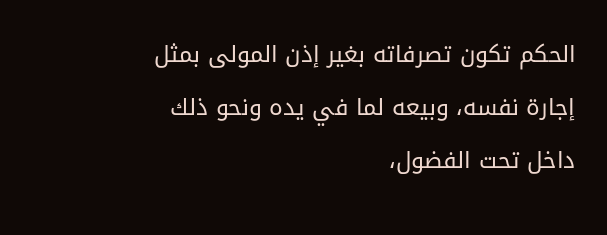الحكم تكون تصرفاته بغير إذن المولى بمثل إجارة نفسه، وبيعه لما في يده ونحو ذلك داخل تحت الفضول،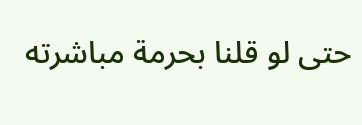حتى لو قلنا بحرمة مباشرته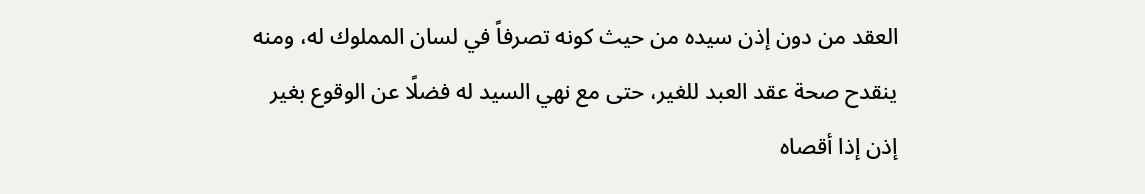العقد من دون إذن سيده من حيث كونه تصرفاً في لسان المملوك له، ومنه ينقدح صحة عقد العبد للغير، حتى مع نهي السيد له فضلًا عن الوقوع بغير إذن إذا أقصاه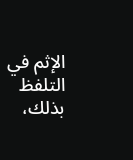الإثم في التلفظ بذلك،